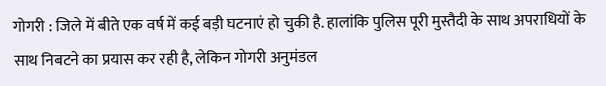गोगरी : जिले में बीते एक वर्ष में कई बड़ी घटनाएं हो चुकी है. हालांकि पुलिस पूरी मुस्तैदी के साथ अपराधियों के साथ निबटने का प्रयास कर रही है, लेकिन गोगरी अनुमंडल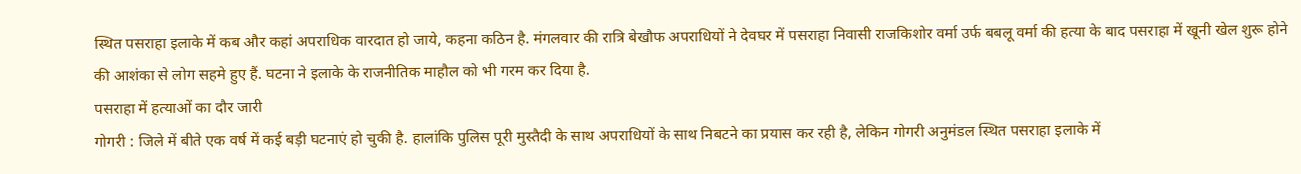स्थित पसराहा इलाके में कब और कहां अपराधिक वारदात हो जाये, कहना कठिन है. मंगलवार की रात्रि बेखौफ अपराधियों ने देवघर में पसराहा निवासी राजकिशोर वर्मा उर्फ बबलू वर्मा की हत्या के बाद पसराहा में खूनी खेल शुरू होने की आशंका से लोग सहमे हुए हैं. घटना ने इलाके के राजनीतिक माहौल को भी गरम कर दिया है.
पसराहा में हत्याओं का दौर जारी
गोगरी : जिले में बीते एक वर्ष में कई बड़ी घटनाएं हो चुकी है. हालांकि पुलिस पूरी मुस्तैदी के साथ अपराधियों के साथ निबटने का प्रयास कर रही है, लेकिन गोगरी अनुमंडल स्थित पसराहा इलाके में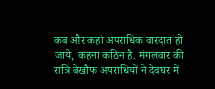कब और कहां अपराधिक वारदात हो जाये, कहना कठिन है. मंगलवार की रात्रि बेखौफ अपराधियों ने देवघर में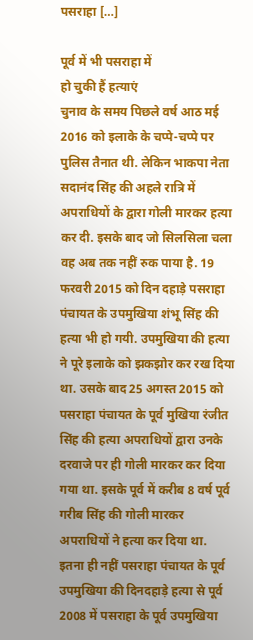पसराहा […]

पूर्व में भी पसराहा में
हो चुकी हैं हत्याएं
चुनाव के समय पिछले वर्ष आठ मई 2016 को इलाके के चप्पे-चप्पे पर पुलिस तैनात थी. लेकिन भाकपा नेता सदानंद सिंह की अहले रात्रि में अपराधियों के द्वारा गोली मारकर हत्या कर दी. इसके बाद जो सिलसिला चला वह अब तक नहीं रुक पाया है. 19 फरवरी 2015 को दिन दहाड़े पसराहा पंचायत के उपमुखिया शंभू सिंह की हत्या भी हो गयी. उपमुखिया की हत्या ने पूरे इलाके को झकझोर कर रख दिया था. उसके बाद 25 अगस्त 2015 को पसराहा पंचायत के पूर्व मुखिया रंजीत सिंह की हत्या अपराधियों द्वारा उनके दरवाजे पर ही गोली मारकर कर दिया गया था. इसके पूर्व में करीब 8 वर्ष पूर्व गरीब सिंह की गोली मारकर अपराधियों ने हत्या कर दिया था. इतना ही नहीं पसराहा पंचायत के पूर्व उपमुखिया की दिनदहाड़े हत्या से पूर्व 2008 में पसराहा के पूर्व उपमुखिया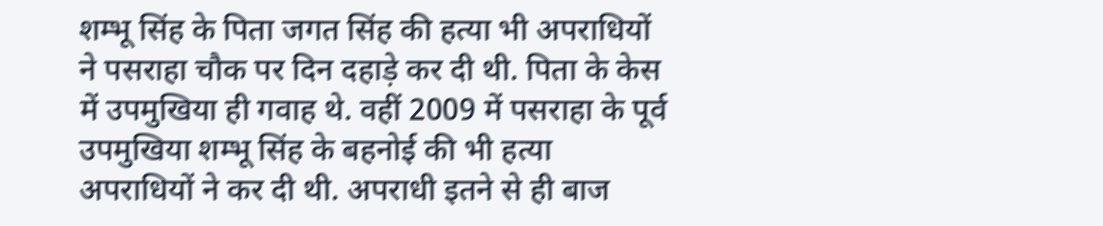शम्भू सिंह के पिता जगत सिंह की हत्या भी अपराधियों ने पसराहा चौक पर दिन दहाड़े कर दी थी. पिता के केस में उपमुखिया ही गवाह थे. वहीं 2009 में पसराहा के पूर्व उपमुखिया शम्भू सिंह के बहनोई की भी हत्या अपराधियों ने कर दी थी. अपराधी इतने से ही बाज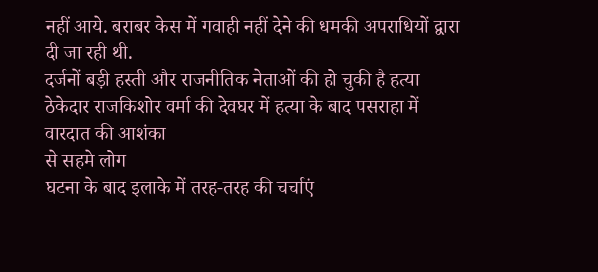नहीं आये. बराबर केस में गवाही नहीं देने की धमकी अपराधियों द्वारा दी जा रही थी.
दर्जनों बड़ी हस्ती और राजनीतिक नेताओं की हो चुकी है हत्या
ठेकेदार राजकिशोर वर्मा की देवघर में हत्या के बाद पसराहा में वारदात की आशंका
से सहमे लोग
घटना के बाद इलाके में तरह-तरह की चर्चाएं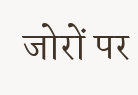जोरों पर